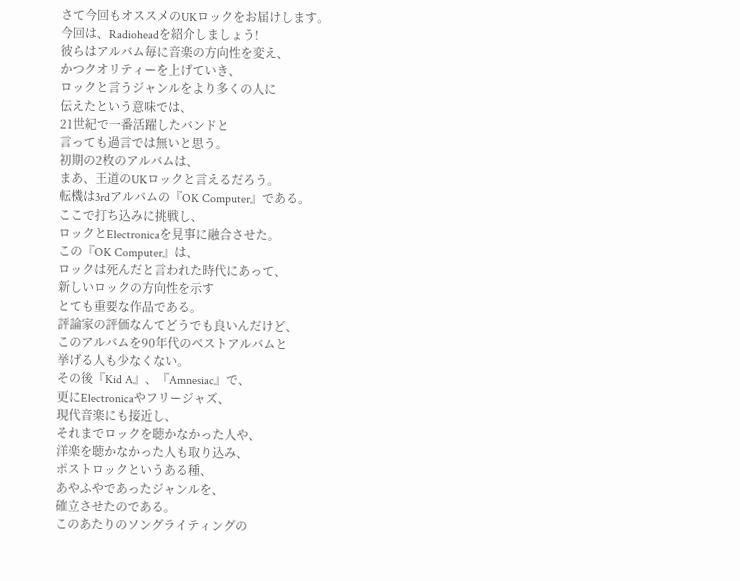さて今回もオススメのUKロックをお届けします。
今回は、Radioheadを紹介しましょう!
彼らはアルバム毎に音楽の方向性を変え、
かつクオリティーを上げていき、
ロックと言うジャンルをより多くの人に
伝えたという意味では、
21世紀で一番活躍したバンドと
言っても過言では無いと思う。
初期の2枚のアルバムは、
まあ、王道のUKロックと言えるだろう。
転機は3rdアルバムの『OK Computer』である。
ここで打ち込みに挑戦し、
ロックとElectronicaを見事に融合させた。
この『OK Computer』は、
ロックは死んだと言われた時代にあって、
新しいロックの方向性を示す
とても重要な作品である。
評論家の評価なんてどうでも良いんだけど、
このアルバムを90年代のベストアルバムと
挙げる人も少なくない。
その後『Kid A』、『Amnesiac』で、
更にElectronicaやフリージャズ、
現代音楽にも接近し、
それまでロックを聴かなかった人や、
洋楽を聴かなかった人も取り込み、
ポストロックというある種、
あやふやであったジャンルを、
確立させたのである。
このあたりのソングライティングの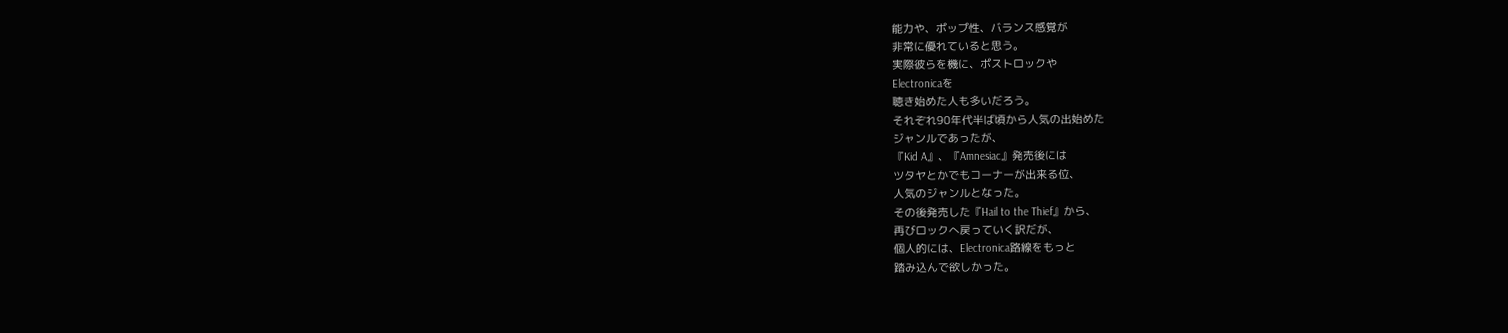能力や、ポップ性、バランス感覚が
非常に優れていると思う。
実際彼らを機に、ポストロックや
Electronicaを
聴き始めた人も多いだろう。
それぞれ90年代半ば頃から人気の出始めた
ジャンルであったが、
『Kid A』、『Amnesiac』発売後には
ツタヤとかでもコーナーが出来る位、
人気のジャンルとなった。
その後発売した『Hail to the Thief』から、
再びロックへ戻っていく訳だが、
個人的には、Electronica路線をもっと
踏み込んで欲しかった。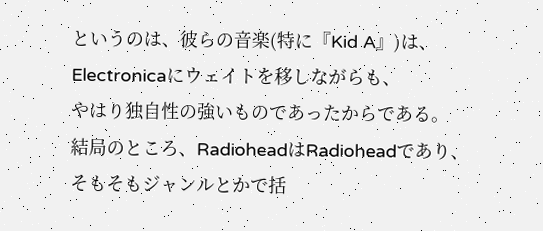というのは、彼らの音楽(特に『Kid A』)は、
Electronicaにウェイトを移しながらも、
やはり独自性の強いものであったからである。
結局のところ、RadioheadはRadioheadであり、
そもそもジャンルとかで括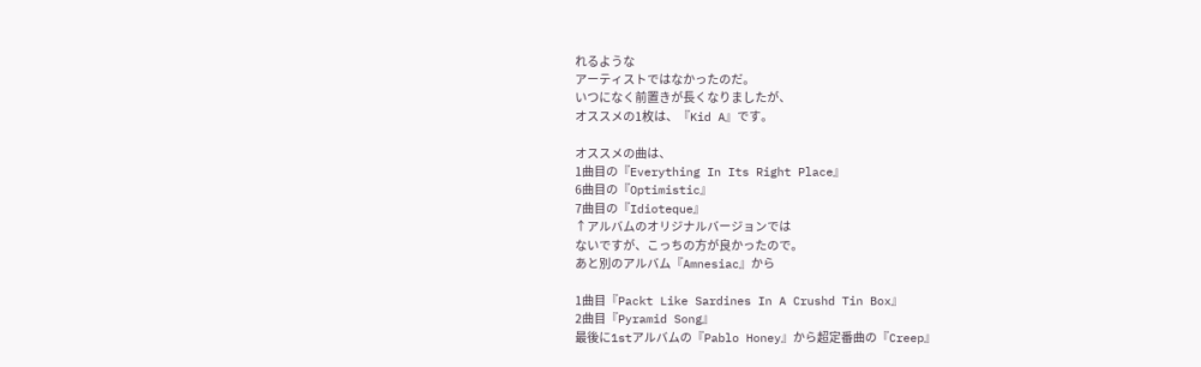れるような
アーティストではなかったのだ。
いつになく前置きが長くなりましたが、
オススメの1枚は、『Kid A』です。

オススメの曲は、
1曲目の『Everything In Its Right Place』
6曲目の『Optimistic』
7曲目の『Idioteque』
↑アルバムのオリジナルバージョンでは
ないですが、こっちの方が良かったので。
あと別のアルバム『Amnesiac』から

1曲目『Packt Like Sardines In A Crushd Tin Box』
2曲目『Pyramid Song』
最後に1stアルバムの『Pablo Honey』から超定番曲の『Creep』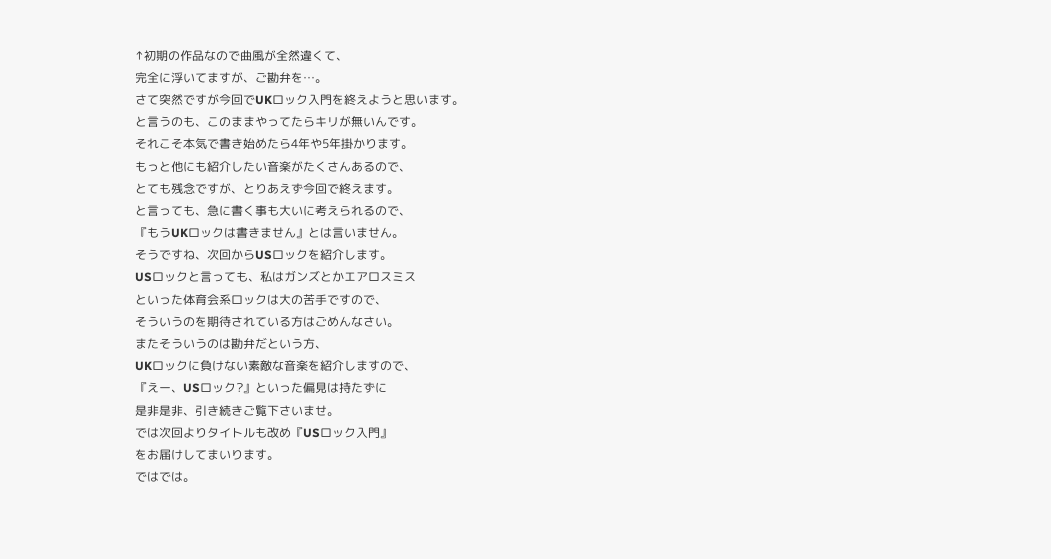↑初期の作品なので曲風が全然違くて、
完全に浮いてますが、ご勘弁を…。
さて突然ですが今回でUKロック入門を終えようと思います。
と言うのも、このままやってたらキリが無いんです。
それこそ本気で書き始めたら4年や5年掛かります。
もっと他にも紹介したい音楽がたくさんあるので、
とても残念ですが、とりあえず今回で終えます。
と言っても、急に書く事も大いに考えられるので、
『もうUKロックは書きません』とは言いません。
そうですね、次回からUSロックを紹介します。
USロックと言っても、私はガンズとかエアロスミス
といった体育会系ロックは大の苦手ですので、
そういうのを期待されている方はごめんなさい。
またそういうのは勘弁だという方、
UKロックに負けない素敵な音楽を紹介しますので、
『えー、USロック?』といった偏見は持たずに
是非是非、引き続きご覧下さいませ。
では次回よりタイトルも改め『USロック入門』
をお届けしてまいります。
ではでは。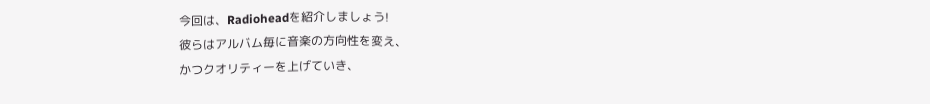今回は、Radioheadを紹介しましょう!
彼らはアルバム毎に音楽の方向性を変え、
かつクオリティーを上げていき、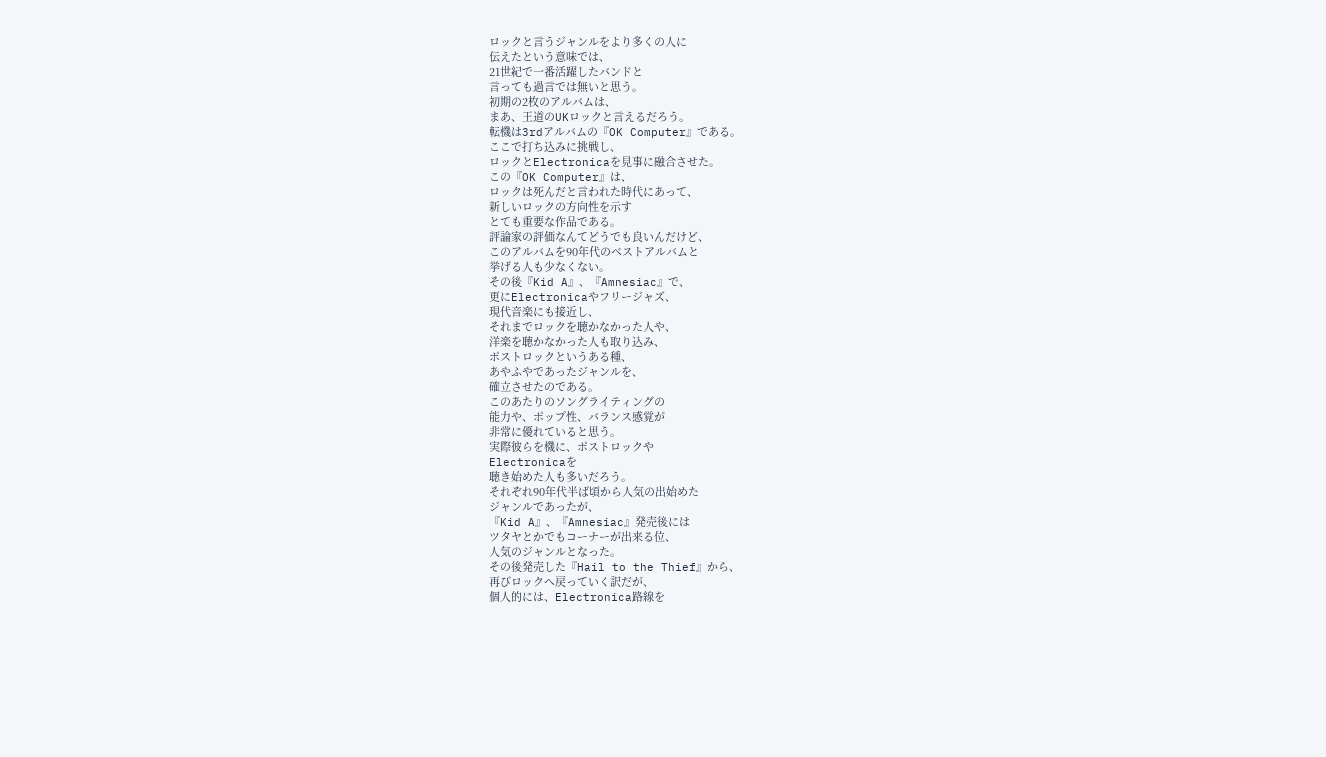ロックと言うジャンルをより多くの人に
伝えたという意味では、
21世紀で一番活躍したバンドと
言っても過言では無いと思う。
初期の2枚のアルバムは、
まあ、王道のUKロックと言えるだろう。
転機は3rdアルバムの『OK Computer』である。
ここで打ち込みに挑戦し、
ロックとElectronicaを見事に融合させた。
この『OK Computer』は、
ロックは死んだと言われた時代にあって、
新しいロックの方向性を示す
とても重要な作品である。
評論家の評価なんてどうでも良いんだけど、
このアルバムを90年代のベストアルバムと
挙げる人も少なくない。
その後『Kid A』、『Amnesiac』で、
更にElectronicaやフリージャズ、
現代音楽にも接近し、
それまでロックを聴かなかった人や、
洋楽を聴かなかった人も取り込み、
ポストロックというある種、
あやふやであったジャンルを、
確立させたのである。
このあたりのソングライティングの
能力や、ポップ性、バランス感覚が
非常に優れていると思う。
実際彼らを機に、ポストロックや
Electronicaを
聴き始めた人も多いだろう。
それぞれ90年代半ば頃から人気の出始めた
ジャンルであったが、
『Kid A』、『Amnesiac』発売後には
ツタヤとかでもコーナーが出来る位、
人気のジャンルとなった。
その後発売した『Hail to the Thief』から、
再びロックへ戻っていく訳だが、
個人的には、Electronica路線を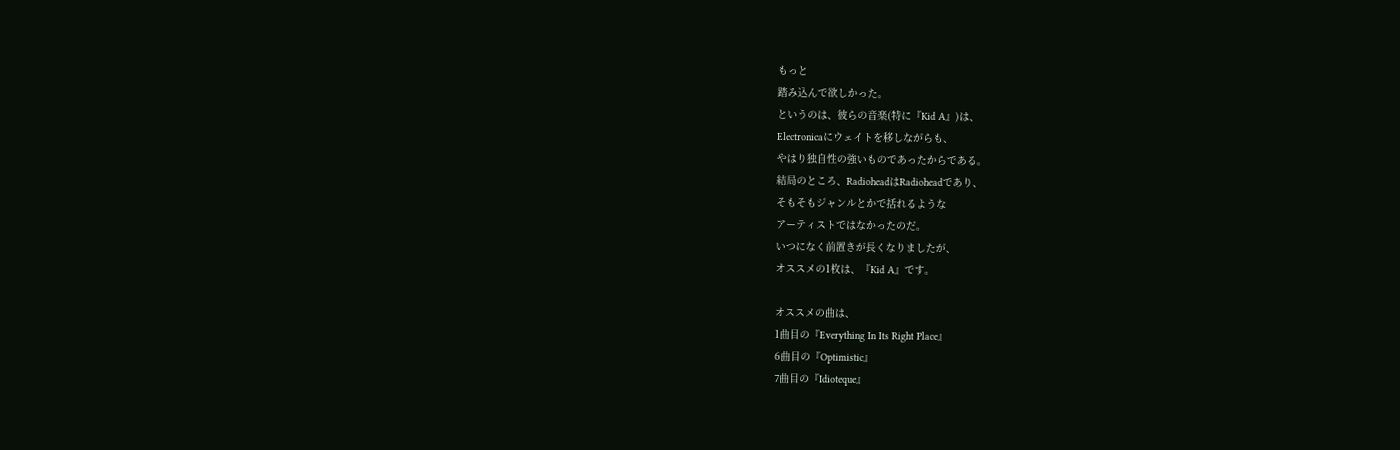もっと
踏み込んで欲しかった。
というのは、彼らの音楽(特に『Kid A』)は、
Electronicaにウェイトを移しながらも、
やはり独自性の強いものであったからである。
結局のところ、RadioheadはRadioheadであり、
そもそもジャンルとかで括れるような
アーティストではなかったのだ。
いつになく前置きが長くなりましたが、
オススメの1枚は、『Kid A』です。

オススメの曲は、
1曲目の『Everything In Its Right Place』
6曲目の『Optimistic』
7曲目の『Idioteque』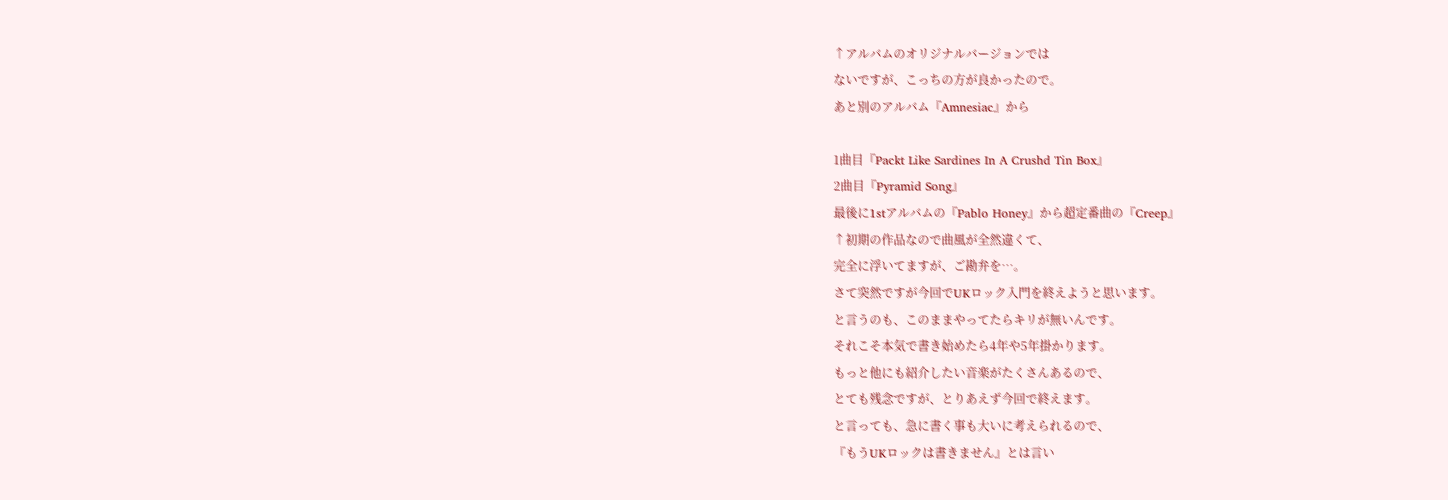↑アルバムのオリジナルバージョンでは
ないですが、こっちの方が良かったので。
あと別のアルバム『Amnesiac』から

1曲目『Packt Like Sardines In A Crushd Tin Box』
2曲目『Pyramid Song』
最後に1stアルバムの『Pablo Honey』から超定番曲の『Creep』
↑初期の作品なので曲風が全然違くて、
完全に浮いてますが、ご勘弁を…。
さて突然ですが今回でUKロック入門を終えようと思います。
と言うのも、このままやってたらキリが無いんです。
それこそ本気で書き始めたら4年や5年掛かります。
もっと他にも紹介したい音楽がたくさんあるので、
とても残念ですが、とりあえず今回で終えます。
と言っても、急に書く事も大いに考えられるので、
『もうUKロックは書きません』とは言い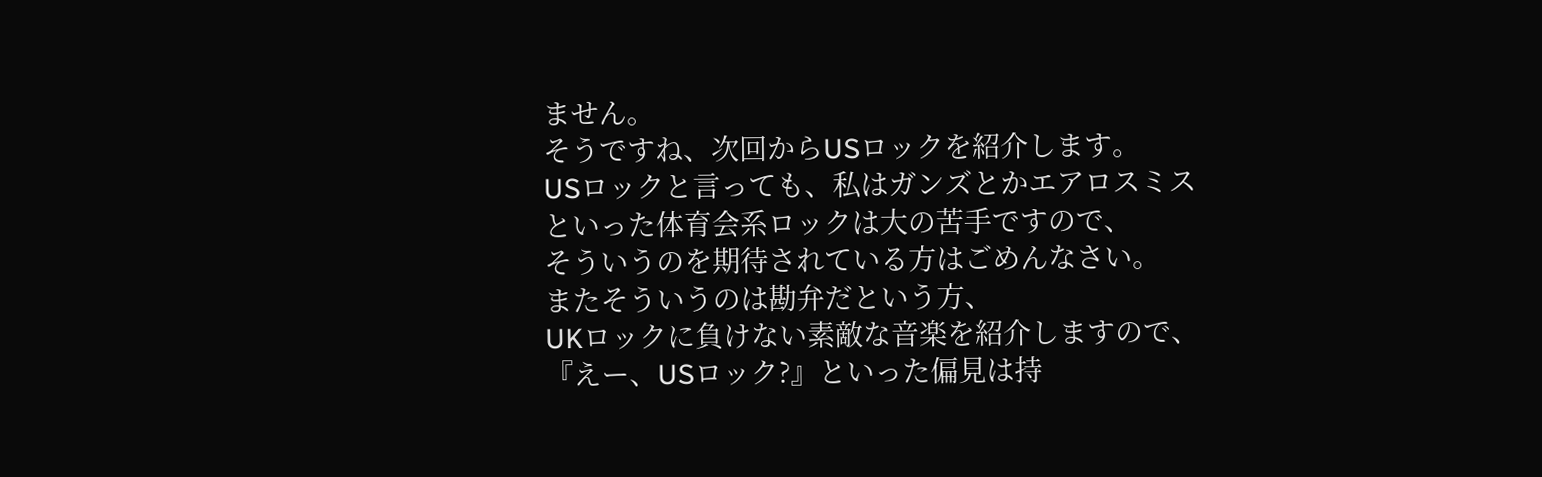ません。
そうですね、次回からUSロックを紹介します。
USロックと言っても、私はガンズとかエアロスミス
といった体育会系ロックは大の苦手ですので、
そういうのを期待されている方はごめんなさい。
またそういうのは勘弁だという方、
UKロックに負けない素敵な音楽を紹介しますので、
『えー、USロック?』といった偏見は持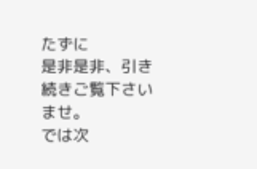たずに
是非是非、引き続きご覧下さいませ。
では次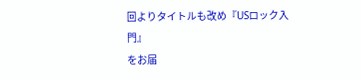回よりタイトルも改め『USロック入門』
をお届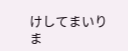けしてまいりま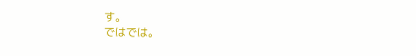す。
ではでは。